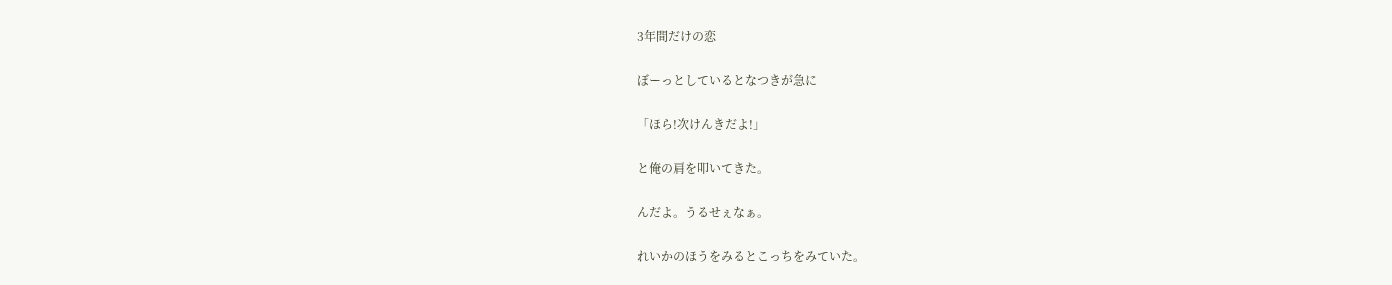3年間だけの恋

ぼーっとしているとなつきが急に

「ほら!次けんきだよ!」

と俺の肩を叩いてきた。

んだよ。うるせぇなぁ。

れいかのほうをみるとこっちをみていた。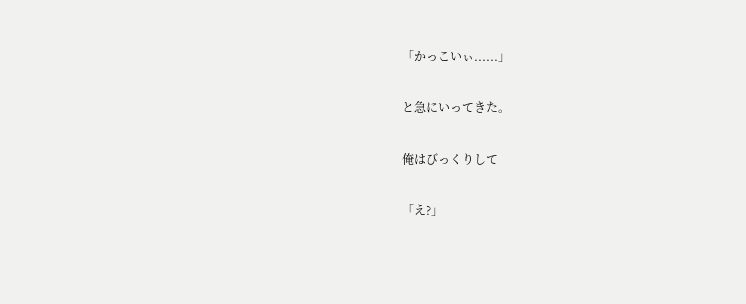「かっこいぃ......」

と急にいってきた。

俺はびっくりして

「え?」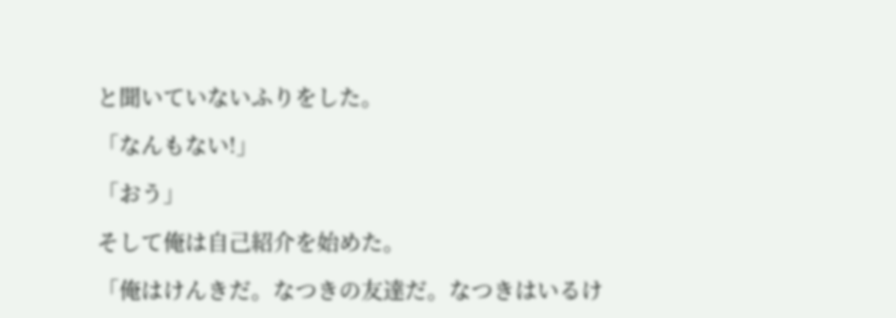と聞いていないふりをした。

「なんもない!」

「おう」

そして俺は自己紹介を始めた。

「俺はけんきだ。なつきの友達だ。なつきはいるけ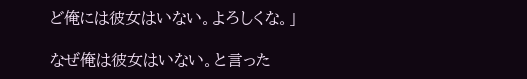ど俺には彼女はいない。よろしくな。」

なぜ俺は彼女はいない。と言った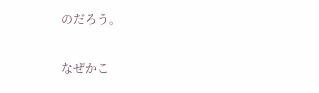のだろう。

なぜかこ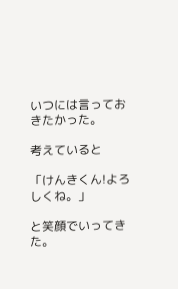いつには言っておきたかった。

考えていると

「けんきくん!よろしくね。」

と笑顔でいってきた。